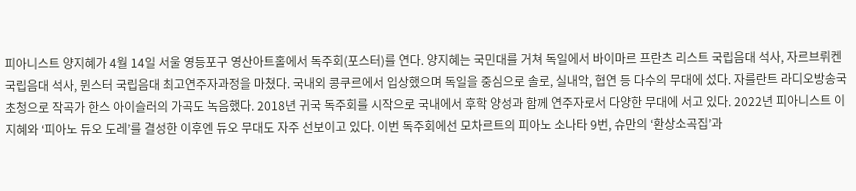피아니스트 양지혜가 4월 14일 서울 영등포구 영산아트홀에서 독주회(포스터)를 연다. 양지혜는 국민대를 거쳐 독일에서 바이마르 프란츠 리스트 국립음대 석사, 자르브뤼켄 국립음대 석사, 뮌스터 국립음대 최고연주자과정을 마쳤다. 국내외 콩쿠르에서 입상했으며 독일을 중심으로 솔로, 실내악, 협연 등 다수의 무대에 섰다. 자를란트 라디오방송국 초청으로 작곡가 한스 아이슬러의 가곡도 녹음했다. 2018년 귀국 독주회를 시작으로 국내에서 후학 양성과 함께 연주자로서 다양한 무대에 서고 있다. 2022년 피아니스트 이지혜와 ‘피아노 듀오 도레’를 결성한 이후엔 듀오 무대도 자주 선보이고 있다. 이번 독주회에선 모차르트의 피아노 소나타 9번, 슈만의 ‘환상소곡집’과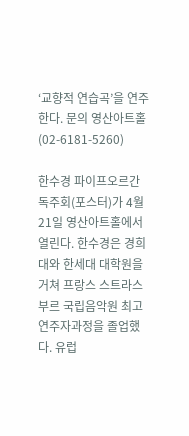‘교향적 연습곡’을 연주한다. 문의 영산아트홀(02-6181-5260)

한수경 파이프오르간 독주회(포스터)가 4월 21일 영산아트홀에서 열린다. 한수경은 경희대와 한세대 대학원을 거쳐 프랑스 스트라스부르 국립음악원 최고연주자과정을 졸업했다. 유럽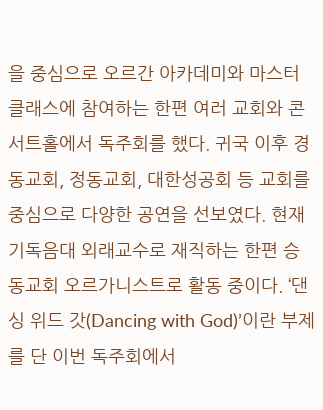을 중심으로 오르간 아카데미와 마스터클래스에 참여하는 한편 여러 교회와 콘서트홀에서 독주회를 했다. 귀국 이후 경동교회, 정동교회, 대한성공회 등 교회를 중심으로 다양한 공연을 선보였다. 현재 기독음대 외래교수로 재직하는 한편 승동교회 오르가니스트로 활동 중이다. ‘댄싱 위드 갓(Dancing with God)’이란 부제를 단 이번 독주회에서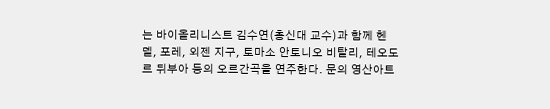는 바이올리니스트 김수연(총신대 교수)과 함께 헨델, 포레, 외젠 지구, 토마소 안토니오 비탈리, 테오도르 뒤부아 등의 오르간곡을 연주한다. 문의 영산아트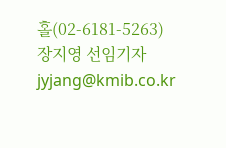홀(02-6181-5263)
장지영 선임기자 jyjang@kmib.co.kr